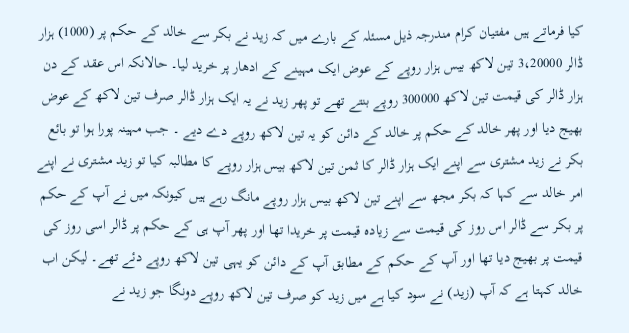کیا فرماتے ہیں مفتیان کرام مندرجہ ذیل مسئلہ کے بارے میں کہ زید نے بکر سے خالد کے حکم پر (1000) ہزار ڈالر 3،20000 تین لاکھ بیس ہزار روپے کے عوض ایک مہینے کے ادھار پر خرید لیا۔ حالانکہ اس عقد کے دن ہزار ڈالر کی قیمت تین لاکھ 300000 روپے بنتے تھے تو پھر زید نے یہ ایک ہزار ڈالر صرف تین لاکھ کے عوض بھیج دیا اور پھر خالد کے حکم پر خالد کے دائن کو یہ تین لاکھ روپے دے دیے ۔ جب مہینہ پورا ہوا تو بائع بکر نے زید مشتری سے اپنے ایک ہزار ڈالر کا ثمن تین لاکھ بیس ہزار روپے کا مطالبہ کیا تو زید مشتری نے اپنے امر خالد سے کہا کہ بکر مجھ سے اپنے تین لاکھ بیس ہزار روپے مانگ رہے ہیں کیونکہ میں نے آپ کے حکم پر بکر سے ڈالر اس روز کی قیمت سے زیادہ قیمت پر خریدا تھا اور پھر آپ ہی کے حکم پر ڈالر اسی روز کی قیمت پر بھیج دیا تھا اور آپ کے حکم کے مطابق آپ کے دائن کو یہی تین لاکھ روپے دئے تھے۔ لیکن اب خالد کہتا ہے کہ آپ (زید) نے سود کیا ہے میں زید کو صرف تین لاکھ روپے دونگا جو زید نے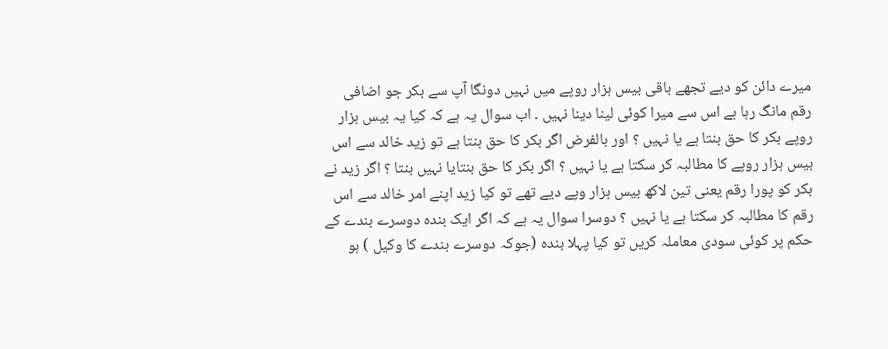میرے دائن کو دیے تجھے باقی بیس ہزار روپے میں نہیں دونگا آپ سے بکر جو اضافی رقم مانگ رہا ہے اس سے میرا کوئی لینا دینا نہیں ۔ اب سوال یہ ہے کہ کیا یہ بیس ہزار روپے بکر کا حق بنتا ہے یا نہیں ؟ اور بالفرض اگر بکر کا حق بنتا ہے تو زید خالد سے اس بیس ہزار روپے کا مطالبہ کر سکتا ہے یا نہیں ؟ اگر بکر کا حق بنتایا نہیں بنتا ؟ اگر زید نے بکر کو پورا رقم یعنی تین لاکھ بیس ہزار وپے دیے تھے تو کیا زید اپنے امر خالد سے اس رقم کا مطالبہ کر سکتا ہے یا نہیں ؟ دوسرا سوال یہ ہے کہ اگر ایک بندہ دوسرے بندے کے حکم پر کوئی سودی معاملہ کریں تو کیا پہلا بندہ (جوکہ دوسرے بندے کا وکیل ) ہو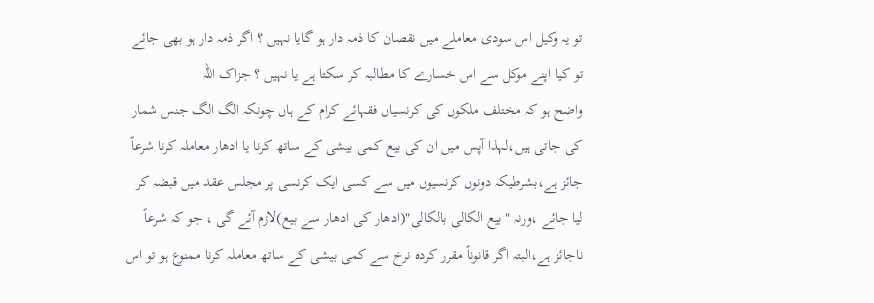تو یہ وکیل اس سودی معاملے میں نقصان کا ذمہ دار ہو گایا نہیں ؟ اگر ذمہ دار ہو بھی جائے تو کیا اپنے موکل سے اس خسارے کا مطالبہ کر سکتا ہے یا نہیں ؟ جزاک اللہ
واضح ہو کہ مختلف ملکوں کی کرنسیاں فقہائے کرام کے ہاں چونکہ الگ الگ جنس شمار کی جاتی ہیں،لہذا آپس میں ان کی بیع کمی بیشی کے ساتھ کرنا یا ادھار معاملہ کرنا شرعاً جائز ہے،بشرطیکہ دونوں کرنسیوں میں سے کسی ایک کرنسی پر مجلس عقد میں قبضہ کر لیا جائے ،ورنہ "بیع الکالی بالکالی"(ادھار کی ادھار سے بیع)لازم آئے گی ، جو کہ شرعاً ناجائز ہے،البتہ اگر قانوناً مقرر کردہ نرخ سے کمی بیشی کے ساتھ معاملہ کرنا ممنوع ہو تو اس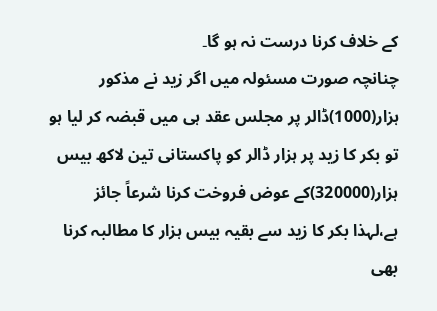کے خلاف کرنا درست نہ ہو گا۔
چنانچہ صورت مسئولہ میں اگر زید نے مذکور ہزار(1000)ڈالر پر مجلس عقد ہی میں قبضہ کر لیا ہو تو بکر کا زید پر ہزار ڈالر کو پاکستانی تین لاکھ بیس ہزار(320000)کے عوض فروخت کرنا شرعاً جائز ہے،لہذا بکر کا زید سے بقیہ بیس ہزار کا مطالبہ کرنا بھی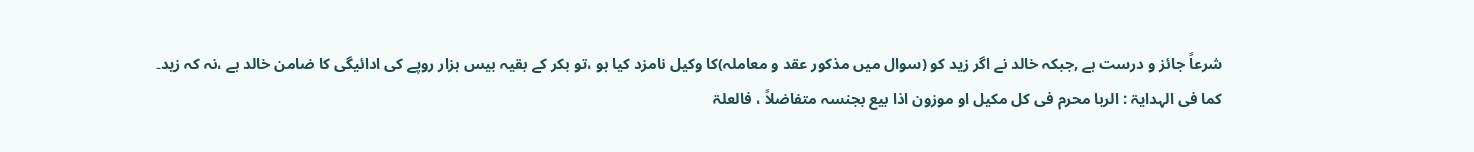شرعاً جائز و درست ہے ,جبکہ خالد نے اگر زید کو (سوال میں مذکور عقد و معاملہ)کا وکیل نامزد کیا ہو ،تو بکر کے بقیہ بیس ہزار روپے کی ادائیگی کا ضامن خالد ہے ،نہ کہ زید۔
کما فی الہدایۃ : الربا محرم فی کل مکیل او موزون اذا بیع بجنسہ متفاضلاً ، فالعلۃ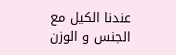عندنا الکیل مع الجنس و الوزن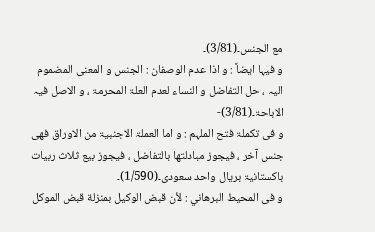مع الجنس۔(3/81)۔
و فیہا ایضاً : و اذا عدم الوصفان : الجنس و المعنی المضموم الیہ ، حل التفاضل و النساء لعدم العلۃ المحرمۃ ، و الاصل فیہ الاباحۃ۔(3/81)-
و فی تکملۃ فتح الملہم : و اما العملۃ الاجنبیۃ من الاوراق فھی جنس آخر ، فیجوز مبادلتھا بالتفاضل ، فیجوز بیع ثلاث ربیات باکستانیۃ بریال واحد سعودی۔(1/590)۔
و فی المحيط البرهاني : لأن قبض الوكيل بمنزلة قبض الموكل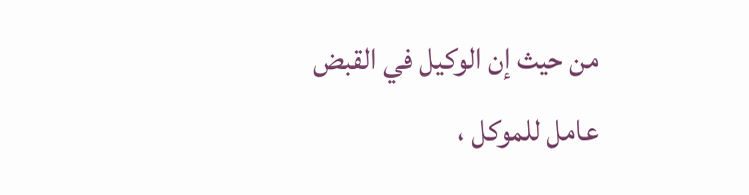من حيث إن الوكيل في القبض عامل للموكل ،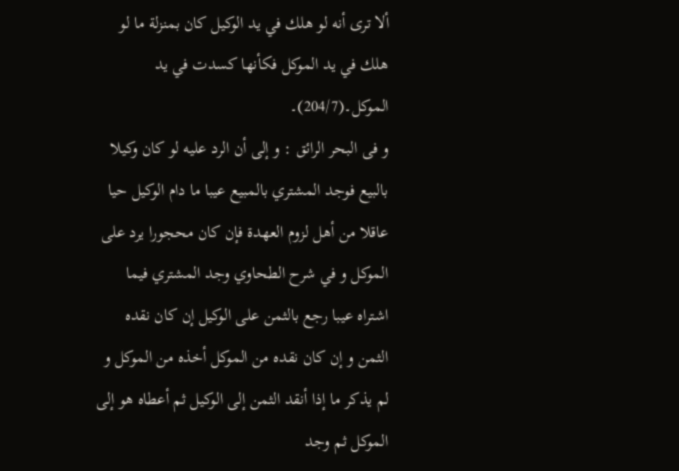ألا ترى أنه لو هلك في يد الوكيل كان بمنزلة ما لو هلك في يد الموكل فكأنها كسدت في يد الموكل۔(204/7)۔
و فی البحر الرائق : و إلى أن الرد عليه لو كان وكيلا بالبيع فوجد المشتري بالمبيع عيبا ما دام الوكيل حيا عاقلا من أهل لزوم العهدة فإن كان محجورا يرد على الموكل و في شرح الطحاوي وجد المشتري فيما اشتراه عيبا رجع بالثمن على الوكيل إن كان نقده الثمن و إن كان نقده من الموكل أخذه من الموكل و لم يذكر ما إذا أنقد الثمن إلى الوكيل ثم أعطاه هو إلى الموكل ثم وجد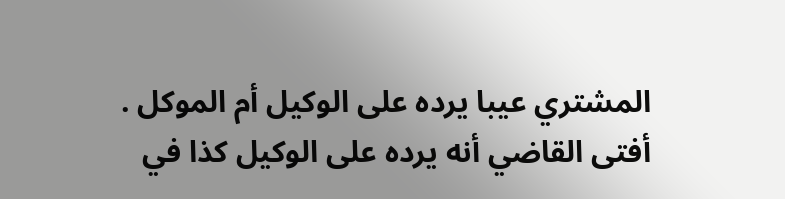المشتري عيبا يرده على الوكيل أم الموكل . أفتى القاضي أنه يرده على الوكيل كذا في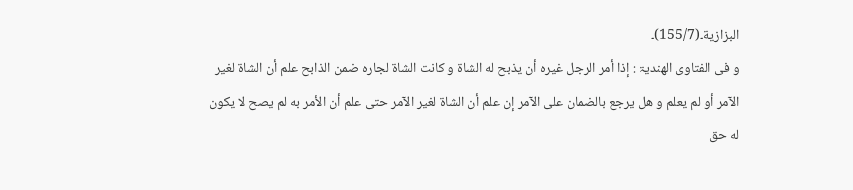البزازية۔(155/7)۔
و فی الفتاوی الھندیۃ : إذا أمر الرجل غيره أن يذبح له الشاة و كانت الشاة لجاره ضمن الذابح علم أن الشاة لغير الآمر أو لم يعلم و هل يرجع بالضمان على الآمر إن علم أن الشاة لغير الآمر حتى علم أن الأمر به لم يصح لا يكون له حق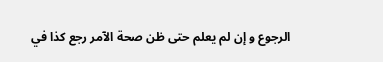الرجوع و إن لم يعلم حتى ظن صحة الآمر رجع كذا في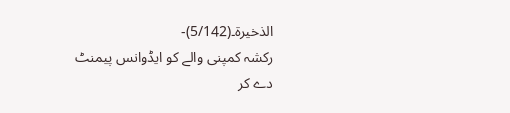الذخيرة۔(5/142)-
رکشہ کمپنی والے کو ایڈوانس پیمنٹ دے کر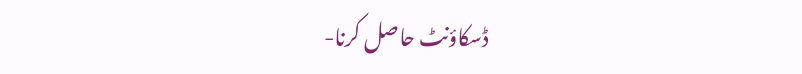ڈسکاؤنٹ حاصل کرنا-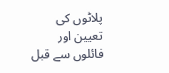پلاٹوں کی تعیین اور فائلوں سے قبل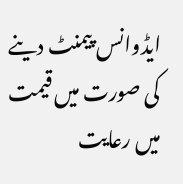ایڈوانس پیمنٹ دینے کی صورت میں قیمت میں رعایت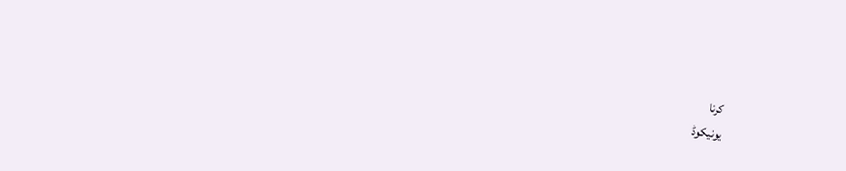کرنا
یونیکوڈ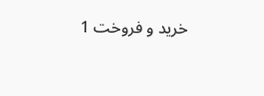خرید و فروخت 1